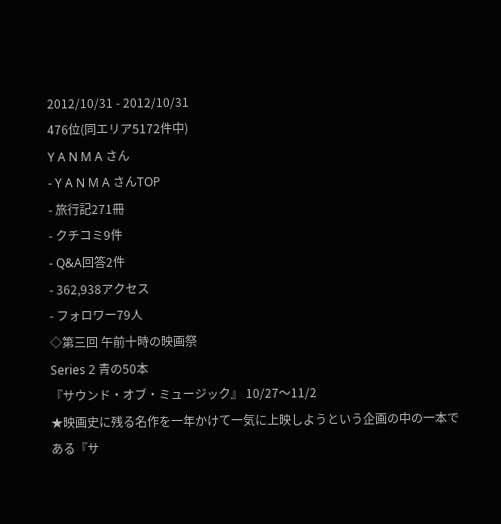2012/10/31 - 2012/10/31
476位(同エリア5172件中)
Y A N M A さん
- Y A N M A さんTOP
- 旅行記271冊
- クチコミ9件
- Q&A回答2件
- 362,938アクセス
- フォロワー79人
◇第三回 午前十時の映画祭
Series 2 青の50本
『サウンド・オブ・ミュージック』 10/27〜11/2
★映画史に残る名作を一年かけて一気に上映しようという企画の中の一本である『サ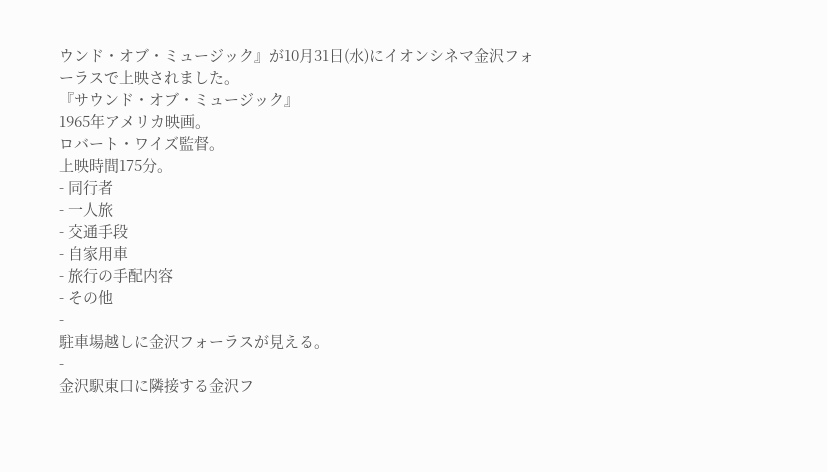ウンド・オブ・ミュージック』が10月31日(水)にイオンシネマ金沢フォーラスで上映されました。
『サウンド・オブ・ミュージック』
1965年アメリカ映画。
ロバート・ワイズ監督。
上映時間175分。
- 同行者
- 一人旅
- 交通手段
- 自家用車
- 旅行の手配内容
- その他
-
駐車場越しに金沢フォーラスが見える。
-
金沢駅東口に隣接する金沢フ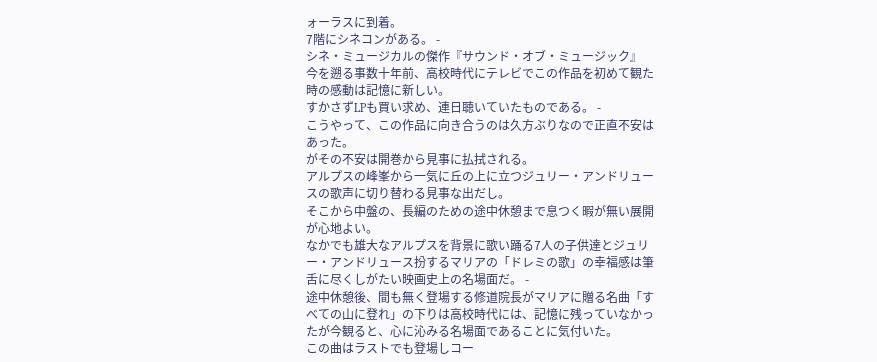ォーラスに到着。
7階にシネコンがある。 -
シネ・ミュージカルの傑作『サウンド・オブ・ミュージック』
今を遡る事数十年前、高校時代にテレビでこの作品を初めて観た時の感動は記憶に新しい。
すかさずLPも買い求め、連日聴いていたものである。 -
こうやって、この作品に向き合うのは久方ぶりなので正直不安はあった。
がその不安は開巻から見事に払拭される。
アルプスの峰峯から一気に丘の上に立つジュリー・アンドリュースの歌声に切り替わる見事な出だし。
そこから中盤の、長編のための途中休憩まで息つく暇が無い展開が心地よい。
なかでも雄大なアルプスを背景に歌い踊る7人の子供達とジュリー・アンドリュース扮するマリアの「ドレミの歌」の幸福感は筆舌に尽くしがたい映画史上の名場面だ。 -
途中休憩後、間も無く登場する修道院長がマリアに贈る名曲「すべての山に登れ」の下りは高校時代には、記憶に残っていなかったが今観ると、心に沁みる名場面であることに気付いた。
この曲はラストでも登場しコー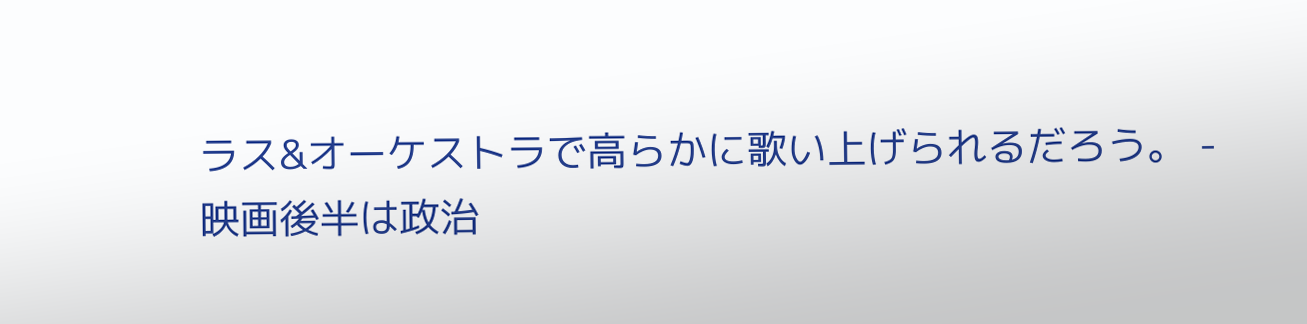ラス&オーケストラで高らかに歌い上げられるだろう。 -
映画後半は政治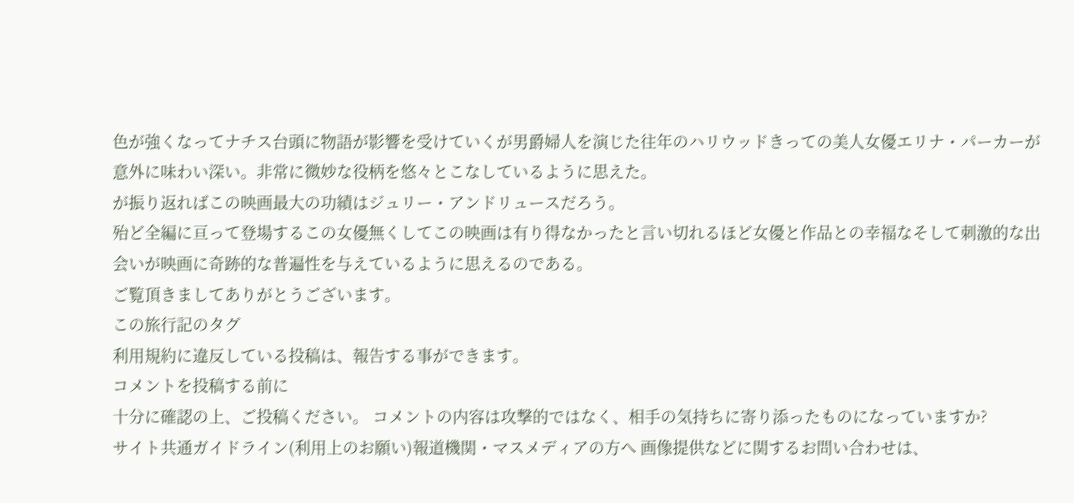色が強くなってナチス台頭に物語が影響を受けていくが男爵婦人を演じた往年のハリウッドきっての美人女優エリナ・パーカーが意外に味わい深い。非常に微妙な役柄を悠々とこなしているように思えた。
が振り返ればこの映画最大の功績はジュリー・アンドリュースだろう。
殆ど全編に亘って登場するこの女優無くしてこの映画は有り得なかったと言い切れるほど女優と作品との幸福なそして刺激的な出会いが映画に奇跡的な普遍性を与えているように思えるのである。
ご覧頂きましてありがとうございます。
この旅行記のタグ
利用規約に違反している投稿は、報告する事ができます。
コメントを投稿する前に
十分に確認の上、ご投稿ください。 コメントの内容は攻撃的ではなく、相手の気持ちに寄り添ったものになっていますか?
サイト共通ガイドライン(利用上のお願い)報道機関・マスメディアの方へ 画像提供などに関するお問い合わせは、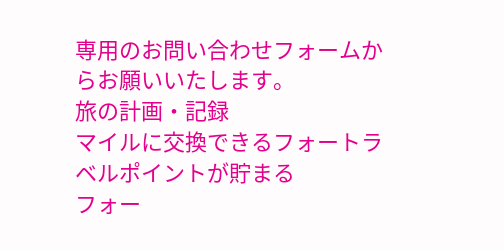専用のお問い合わせフォームからお願いいたします。
旅の計画・記録
マイルに交換できるフォートラベルポイントが貯まる
フォー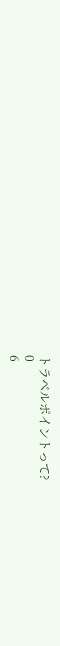トラベルポイントって?
0
6